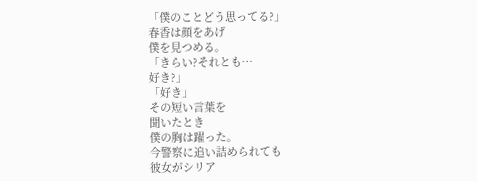「僕のことどう思ってる?」
春香は顔をあげ
僕を見つめる。
「きらい?それとも…
好き?」
「好き」
その短い言葉を
聞いたとき
僕の胸は躍った。
今警察に追い詰められても
彼女がシリア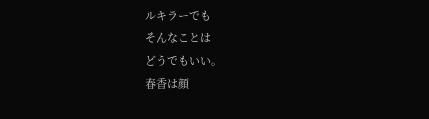ルキラーでも
そんなことは
どうでもいい。
春香は顔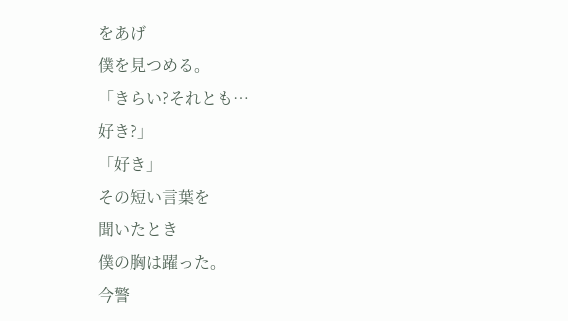をあげ
僕を見つめる。
「きらい?それとも…
好き?」
「好き」
その短い言葉を
聞いたとき
僕の胸は躍った。
今警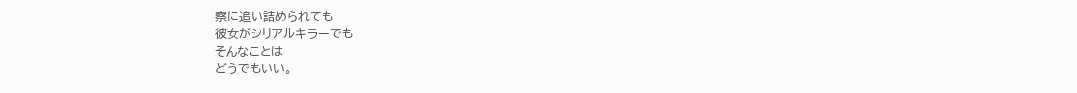察に追い詰められても
彼女がシリアルキラーでも
そんなことは
どうでもいい。